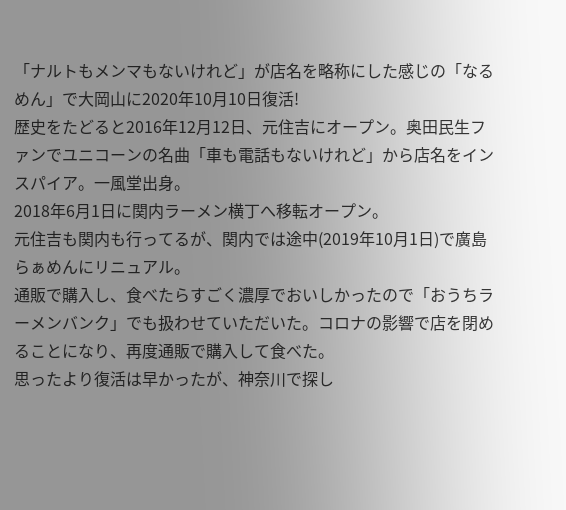「ナルトもメンマもないけれど」が店名を略称にした感じの「なるめん」で大岡山に2020年10月10日復活!
歴史をたどると2016年12月12日、元住吉にオープン。奥田民生ファンでユニコーンの名曲「車も電話もないけれど」から店名をインスパイア。一風堂出身。
2018年6月1日に関内ラーメン横丁へ移転オープン。
元住吉も関内も行ってるが、関内では途中(2019年10月1日)で廣島らぁめんにリニュアル。
通販で購入し、食べたらすごく濃厚でおいしかったので「おうちラーメンバンク」でも扱わせていただいた。コロナの影響で店を閉めることになり、再度通販で購入して食べた。
思ったより復活は早かったが、神奈川で探し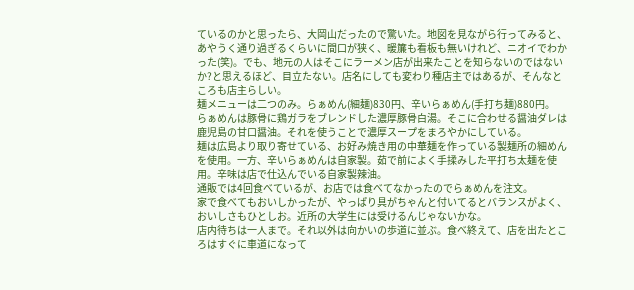ているのかと思ったら、大岡山だったので驚いた。地図を見ながら行ってみると、あやうく通り過ぎるくらいに間口が狭く、暖簾も看板も無いけれど、ニオイでわかった(笑)。でも、地元の人はそこにラーメン店が出来たことを知らないのではないか?と思えるほど、目立たない。店名にしても変わり種店主ではあるが、そんなところも店主らしい。
麺メニューは二つのみ。らぁめん(細麺)830円、辛いらぁめん(手打ち麺)880円。
らぁめんは豚骨に鶏ガラをブレンドした濃厚豚骨白湯。そこに合わせる醤油ダレは鹿児島の甘口醤油。それを使うことで濃厚スープをまろやかにしている。
麺は広島より取り寄せている、お好み焼き用の中華麺を作っている製麺所の細めんを使用。一方、辛いらぁめんは自家製。茹で前によく手揉みした平打ち太麺を使用。辛味は店で仕込んでいる自家製辣油。
通販では4回食べているが、お店では食べてなかったのでらぁめんを注文。
家で食べてもおいしかったが、やっぱり具がちゃんと付いてるとバランスがよく、おいしさもひとしお。近所の大学生には受けるんじゃないかな。
店内待ちは一人まで。それ以外は向かいの歩道に並ぶ。食べ終えて、店を出たところはすぐに車道になって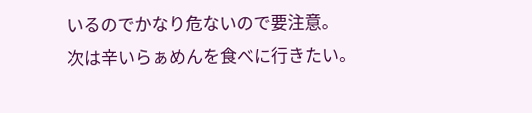いるのでかなり危ないので要注意。
次は辛いらぁめんを食べに行きたい。